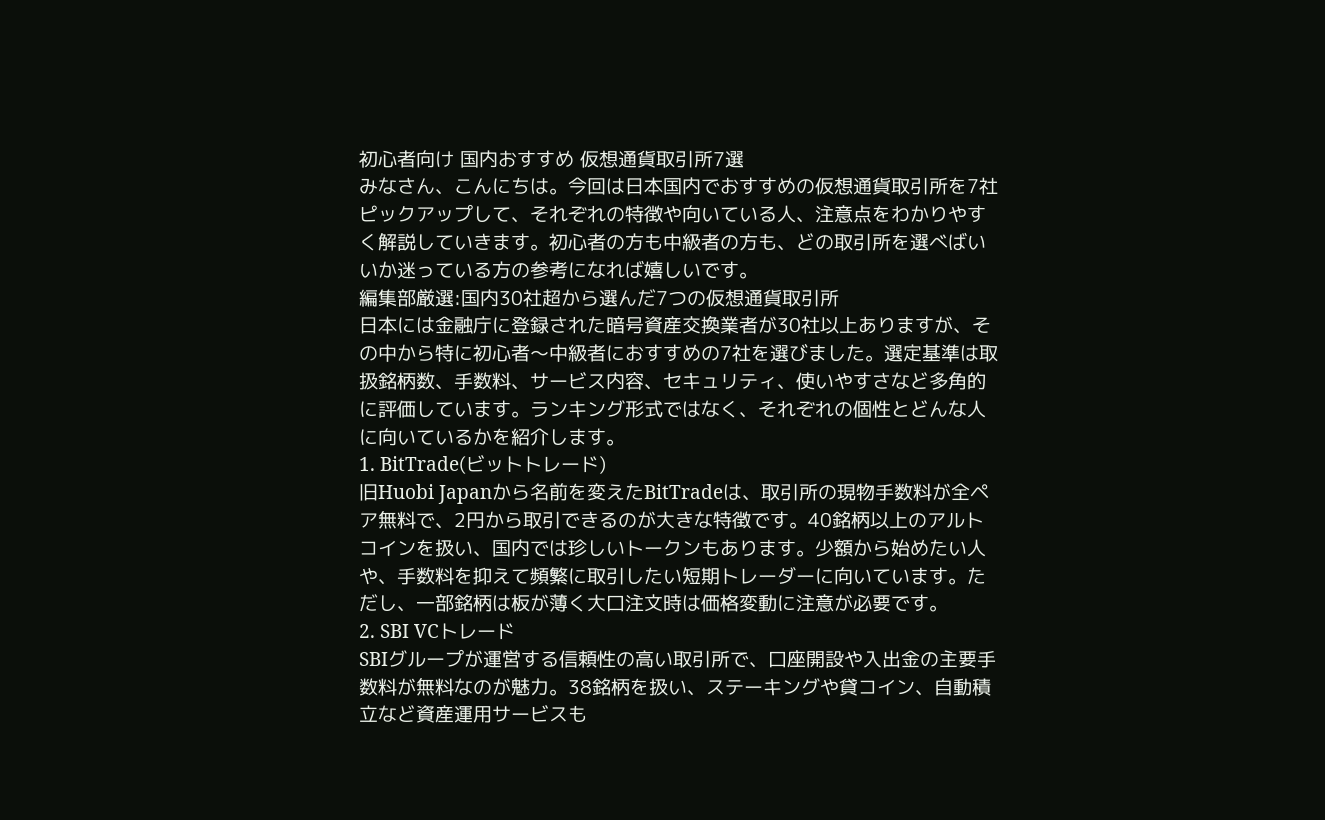初心者向け 国内おすすめ 仮想通貨取引所7選
みなさん、こんにちは。今回は日本国内でおすすめの仮想通貨取引所を7社ピックアップして、それぞれの特徴や向いている人、注意点をわかりやすく解説していきます。初心者の方も中級者の方も、どの取引所を選べばいいか迷っている方の参考になれば嬉しいです。
編集部厳選:国内30社超から選んだ7つの仮想通貨取引所
日本には金融庁に登録された暗号資産交換業者が30社以上ありますが、その中から特に初心者〜中級者におすすめの7社を選びました。選定基準は取扱銘柄数、手数料、サービス内容、セキュリティ、使いやすさなど多角的に評価しています。ランキング形式ではなく、それぞれの個性とどんな人に向いているかを紹介します。
1. BitTrade(ビットトレード)
旧Huobi Japanから名前を変えたBitTradeは、取引所の現物手数料が全ペア無料で、2円から取引できるのが大きな特徴です。40銘柄以上のアルトコインを扱い、国内では珍しいトークンもあります。少額から始めたい人や、手数料を抑えて頻繁に取引したい短期トレーダーに向いています。ただし、一部銘柄は板が薄く大口注文時は価格変動に注意が必要です。
2. SBI VCトレード
SBIグループが運営する信頼性の高い取引所で、口座開設や入出金の主要手数料が無料なのが魅力。38銘柄を扱い、ステーキングや貸コイン、自動積立など資産運用サービスも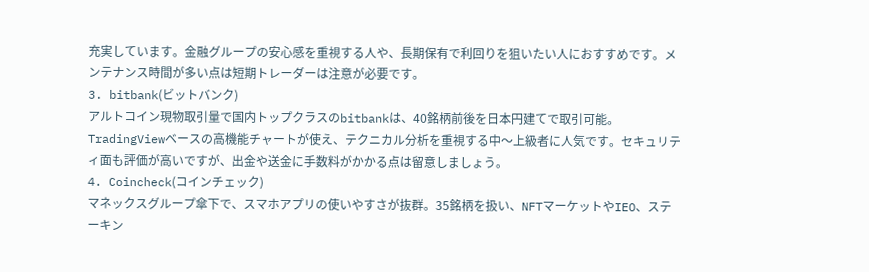充実しています。金融グループの安心感を重視する人や、長期保有で利回りを狙いたい人におすすめです。メンテナンス時間が多い点は短期トレーダーは注意が必要です。
3. bitbank(ビットバンク)
アルトコイン現物取引量で国内トップクラスのbitbankは、40銘柄前後を日本円建てで取引可能。TradingViewベースの高機能チャートが使え、テクニカル分析を重視する中〜上級者に人気です。セキュリティ面も評価が高いですが、出金や送金に手数料がかかる点は留意しましょう。
4. Coincheck(コインチェック)
マネックスグループ傘下で、スマホアプリの使いやすさが抜群。35銘柄を扱い、NFTマーケットやIEO、ステーキン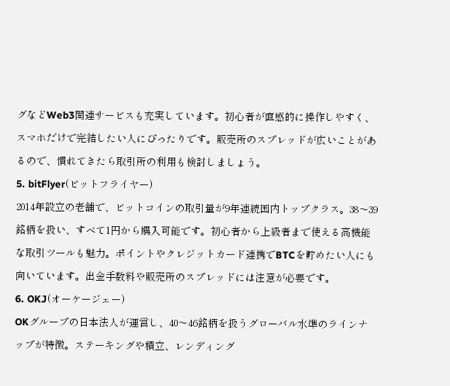グなどWeb3関連サービスも充実しています。初心者が直感的に操作しやすく、スマホだけで完結したい人にぴったりです。販売所のスプレッドが広いことがあるので、慣れてきたら取引所の利用も検討しましょう。
5. bitFlyer(ビットフライヤー)
2014年設立の老舗で、ビットコインの取引量が9年連続国内トップクラス。38〜39銘柄を扱い、すべて1円から購入可能です。初心者から上級者まで使える高機能な取引ツールも魅力。ポイントやクレジットカード連携でBTCを貯めたい人にも向いています。出金手数料や販売所のスプレッドには注意が必要です。
6. OKJ(オーケージェー)
OKグループの日本法人が運営し、40〜46銘柄を扱うグローバル水準のラインナップが特徴。ステーキングや積立、レンディング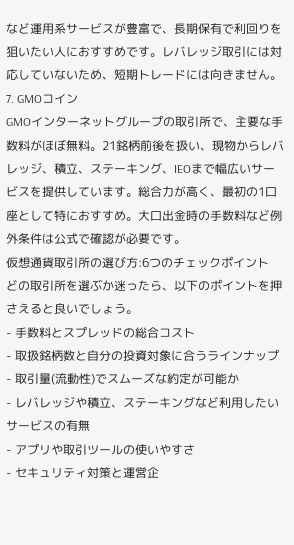など運用系サービスが豊富で、長期保有で利回りを狙いたい人におすすめです。レバレッジ取引には対応していないため、短期トレードには向きません。
7. GMOコイン
GMOインターネットグループの取引所で、主要な手数料がほぼ無料。21銘柄前後を扱い、現物からレバレッジ、積立、ステーキング、IEOまで幅広いサービスを提供しています。総合力が高く、最初の1口座として特におすすめ。大口出金時の手数料など例外条件は公式で確認が必要です。
仮想通貨取引所の選び方:6つのチェックポイント
どの取引所を選ぶか迷ったら、以下のポイントを押さえると良いでしょう。
- 手数料とスプレッドの総合コスト
- 取扱銘柄数と自分の投資対象に合うラインナップ
- 取引量(流動性)でスムーズな約定が可能か
- レバレッジや積立、ステーキングなど利用したいサービスの有無
- アプリや取引ツールの使いやすさ
- セキュリティ対策と運営企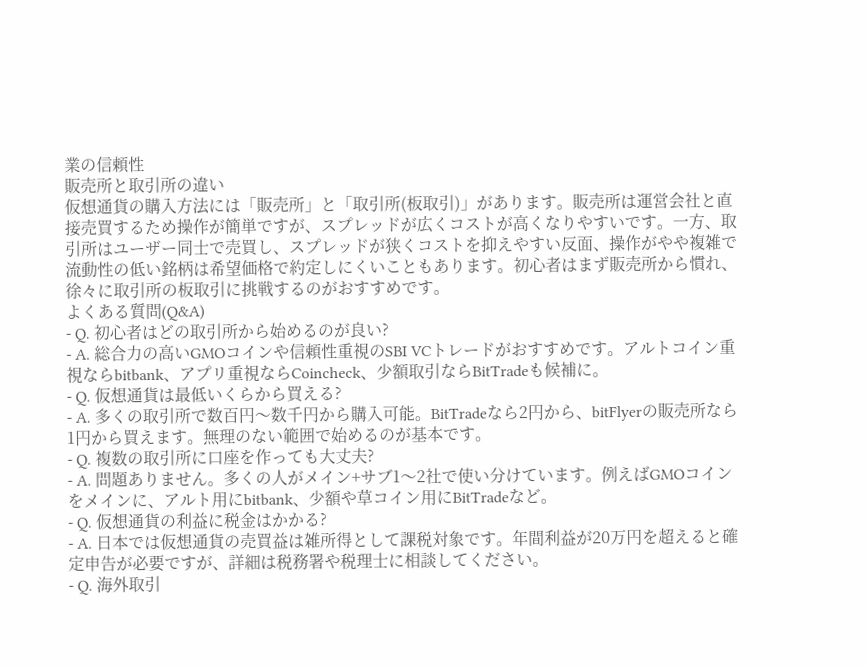業の信頼性
販売所と取引所の違い
仮想通貨の購入方法には「販売所」と「取引所(板取引)」があります。販売所は運営会社と直接売買するため操作が簡単ですが、スプレッドが広くコストが高くなりやすいです。一方、取引所はユーザー同士で売買し、スプレッドが狭くコストを抑えやすい反面、操作がやや複雑で流動性の低い銘柄は希望価格で約定しにくいこともあります。初心者はまず販売所から慣れ、徐々に取引所の板取引に挑戦するのがおすすめです。
よくある質問(Q&A)
- Q. 初心者はどの取引所から始めるのが良い?
- A. 総合力の高いGMOコインや信頼性重視のSBI VCトレードがおすすめです。アルトコイン重視ならbitbank、アプリ重視ならCoincheck、少額取引ならBitTradeも候補に。
- Q. 仮想通貨は最低いくらから買える?
- A. 多くの取引所で数百円〜数千円から購入可能。BitTradeなら2円から、bitFlyerの販売所なら1円から買えます。無理のない範囲で始めるのが基本です。
- Q. 複数の取引所に口座を作っても大丈夫?
- A. 問題ありません。多くの人がメイン+サブ1〜2社で使い分けています。例えばGMOコインをメインに、アルト用にbitbank、少額や草コイン用にBitTradeなど。
- Q. 仮想通貨の利益に税金はかかる?
- A. 日本では仮想通貨の売買益は雑所得として課税対象です。年間利益が20万円を超えると確定申告が必要ですが、詳細は税務署や税理士に相談してください。
- Q. 海外取引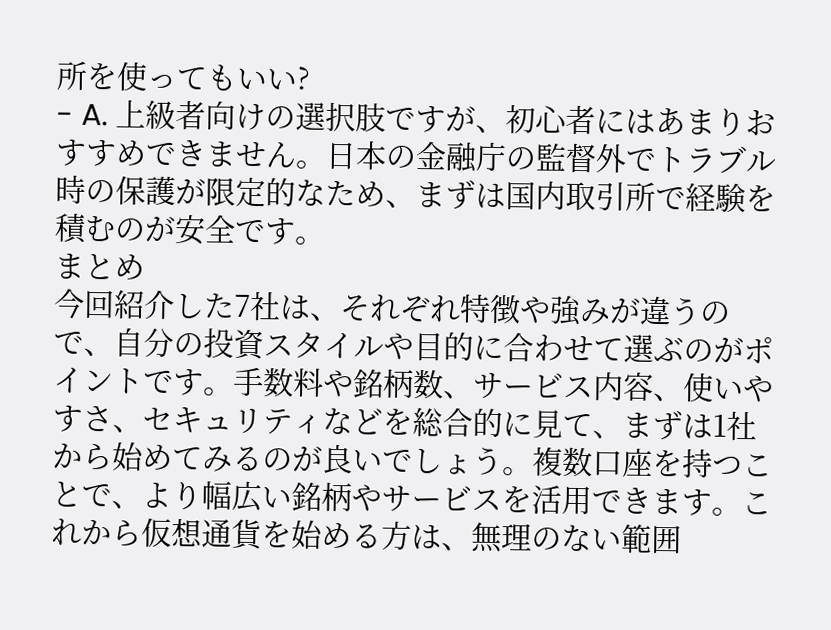所を使ってもいい?
- A. 上級者向けの選択肢ですが、初心者にはあまりおすすめできません。日本の金融庁の監督外でトラブル時の保護が限定的なため、まずは国内取引所で経験を積むのが安全です。
まとめ
今回紹介した7社は、それぞれ特徴や強みが違うので、自分の投資スタイルや目的に合わせて選ぶのがポイントです。手数料や銘柄数、サービス内容、使いやすさ、セキュリティなどを総合的に見て、まずは1社から始めてみるのが良いでしょう。複数口座を持つことで、より幅広い銘柄やサービスを活用できます。これから仮想通貨を始める方は、無理のない範囲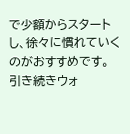で少額からスタートし、徐々に慣れていくのがおすすめです。
引き続きウォ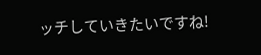ッチしていきたいですね!